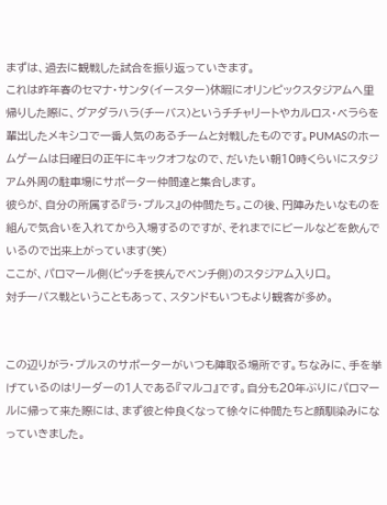まずは、過去に観戦した試合を振り返っていきます。
これは昨年春のセマナ・サンタ(イースター)休暇にオリンピックスタジアムへ里帰りした際に、グアダラハラ(チーバス)というチチャリートやカルロス・ベラらを輩出したメキシコで一番人気のあるチームと対戦したものです。PUMASのホームゲームは日曜日の正午にキックオフなので、だいたい朝10時くらいにスタジアム外周の駐車場にサポーター仲間達と集合します。
彼らが、自分の所属する『ラ・プルス』の仲間たち。この後、円陣みたいなものを組んで気合いを入れてから入場するのですが、それまでにビールなどを飲んでいるので出来上がっています(笑)
ここが、パロマール側(ピッチを挟んでベンチ側)のスタジアム入り口。
対チーバス戦ということもあって、スタンドもいつもより観客が多め。


この辺りがラ・プルスのサポーターがいつも陣取る場所です。ちなみに、手を挙げているのはリーダーの1人である『マルコ』です。自分も20年ぶりにパロマールに帰って来た際には、まず彼と仲良くなって徐々に仲間たちと顔馴染みになっていきました。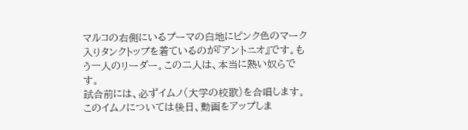マルコの右側にいるプーマの白地にピンク色のマーク入りタンクトップを着ているのが『アントニオ』です。もう一人のリーダー。この二人は、本当に熱い奴らです。
試合前には、必ずイムノ(大学の校歌)を合唱します。このイムノについては後日、動画をアップしま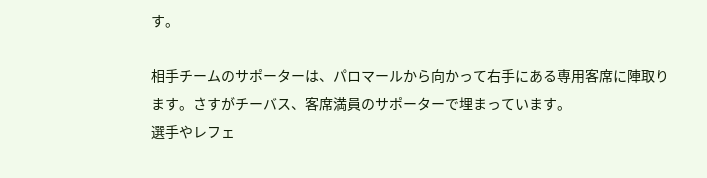す。

相手チームのサポーターは、パロマールから向かって右手にある専用客席に陣取ります。さすがチーバス、客席満員のサポーターで埋まっています。
選手やレフェ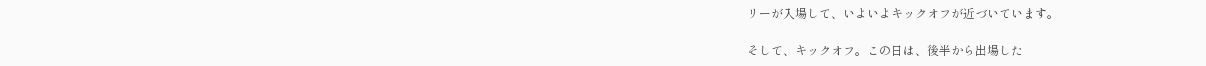リーが入場して、いよいよキックオフが近づいています。

そして、キックオフ。この日は、後半から出場した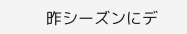昨シーズンにデ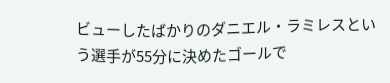ビューしたばかりのダニエル・ラミレスという選手が55分に決めたゴールで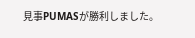見事PUMASが勝利しました。